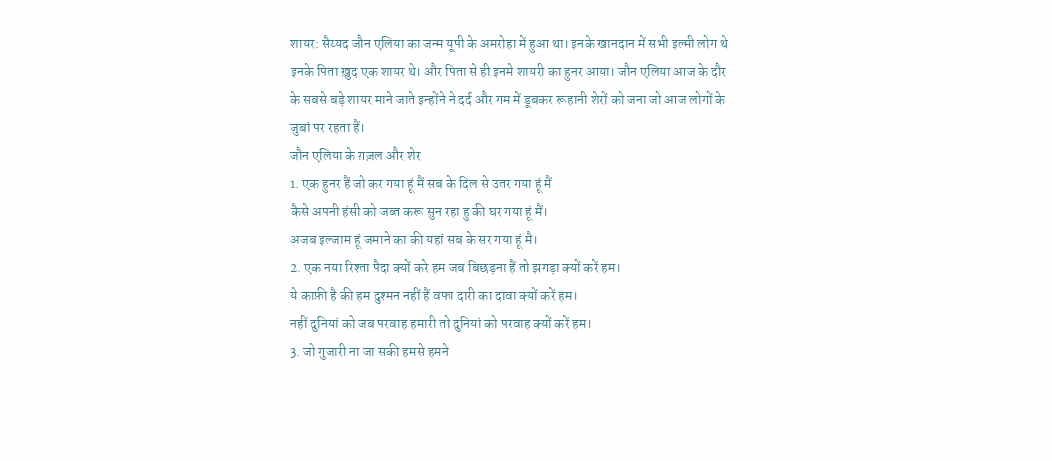शायर: सैय्यद जौन एलिया का जन्म यूपी के अमरोहा में हुआ था। इनके खानदान में सभी इल्मी लोग थे इनके पिता ख़ुद एक शायर थे। और पिता से ही इनमे शायरी का हुनर आया। जौन एलिया आज के दौर के सबसे बड़े शायर माने जाते इन्होंने ने दर्द और गम में डूबकर रूहानी शेरों को जना जो आज लोगों के जुबां पर रहता हैं।
जौन एलिया के ग़ज़ल और शेर
1. एक हुनर हैं जो कर गया हूं मैं सब के दिल से उतर गया हूं मैं
कैसे अपनी हंसी को जब्त करू सुन रहा हु की घर गया हूं मैं।
अजब इल्जाम हूं जमाने का की यहां सब के सर गया हूं मै।
2. एक नया रिश्ता पैदा क्यों करे हम जब बिछड़ना हैं तो झगड़ा क्यों करें हम।
ये काफ़ी है की हम दुश्मन नहीं हैं वफा दारी का दावा क्यों करें हम।
नहीं दुनियां को जब परवाह हमारी तो दुनियां को परवाह क्यों करें हम।
3. जो गुजारी ना जा सकी हमसे हमने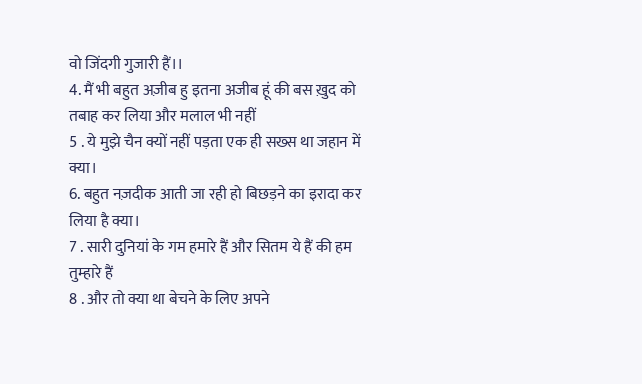वो जिंदगी गुजारी हैं।।
4. मैं भी बहुत अज़ीब हु इतना अजीब हूं की बस ख़ुद को तबाह कर लिया और मलाल भी नहीं
5 . ये मुझे चैन क्यों नहीं पड़ता एक ही सख्स था जहान में क्या।
6. बहुत नज़दीक आती जा रही हो बिछड़ने का इरादा कर लिया है क्या।
7 . सारी दुनियां के गम हमारे हैं और सितम ये हैं की हम तुम्हारे हैं
8 . और तो क्या था बेचने के लिए अपने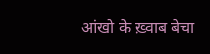आंखो के ख़्वाब बेचा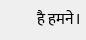है हमने।